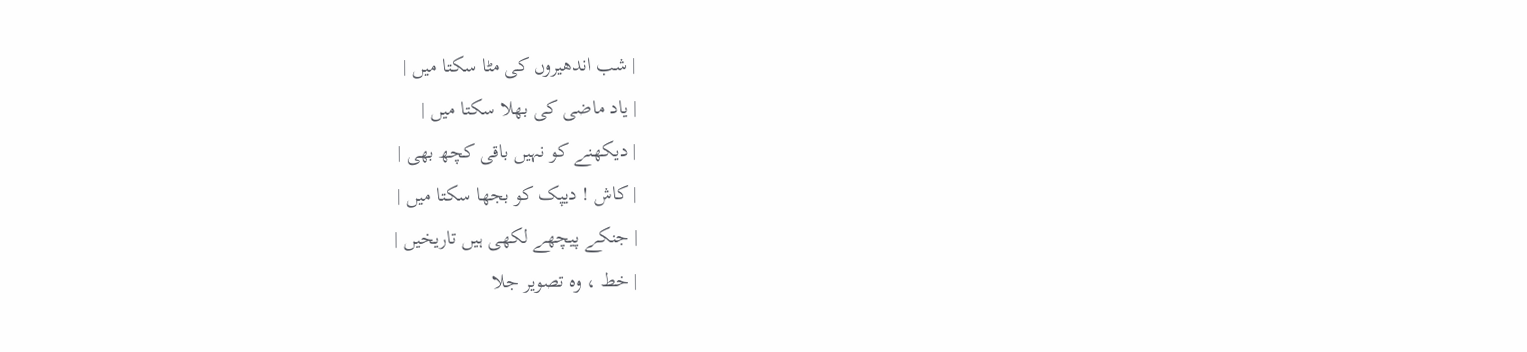| شب اندھیروں کی مٹا سکتا میں |
| یاد ماضی کی بھلا سکتا میں |
| دیکھنے کو نہیں باقی کچھ بھی |
| کاش ! دیپک کو بجھا سکتا میں |
| جنکے پیچھے لکھی ہیں تاریخیں |
| خط ، وہ تصویر جلا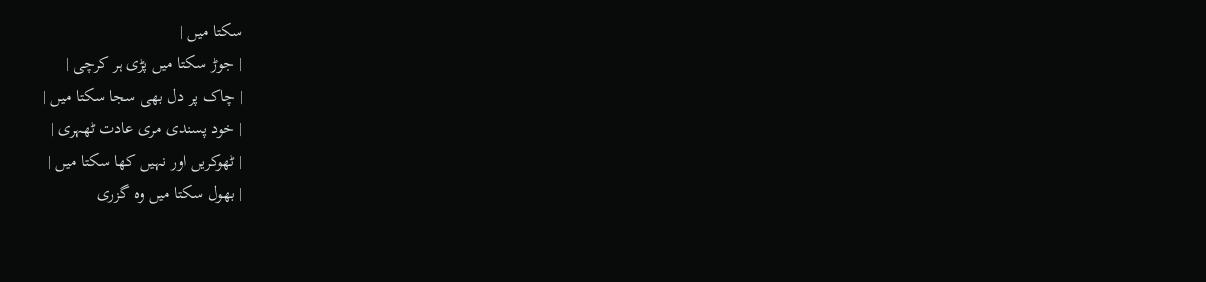سکتا میں |
| جوڑ سکتا میں پڑی ہر کرچی |
| چاک پر دل بھی سجا سکتا میں |
| خود پسندی مری عادت ٹھہری |
| ٹھوکریں اور نہیں کھا سکتا میں |
| بھول سکتا میں وہ گزری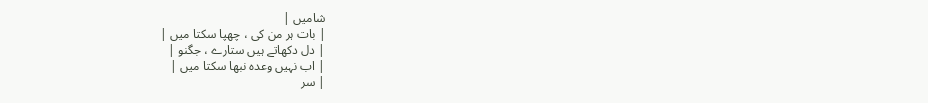شامیں |
| بات ہر من کی ، چھپا سکتا میں |
| دل دکھاتے ہیں ستارے ، جگنو |
| اب نہیں وعدہ نبھا سکتا میں |
| سر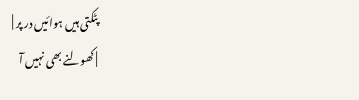پٹکتی ہیں ہوائیں در پر |
| کھولنے بھی نہیں آ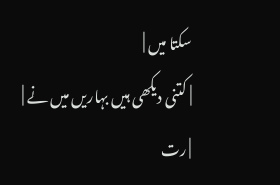سکتا میں |
| کتنی دیکھی ہیں بہاریں میں نے |
| رت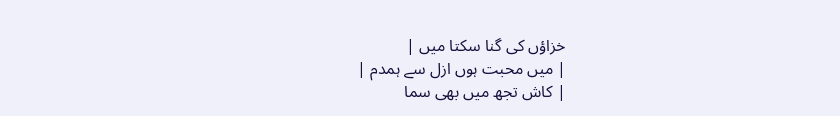خزاؤں کی گنا سکتا میں |
| میں محبت ہوں ازل سے ہمدم |
| کاش تجھ میں بھی سما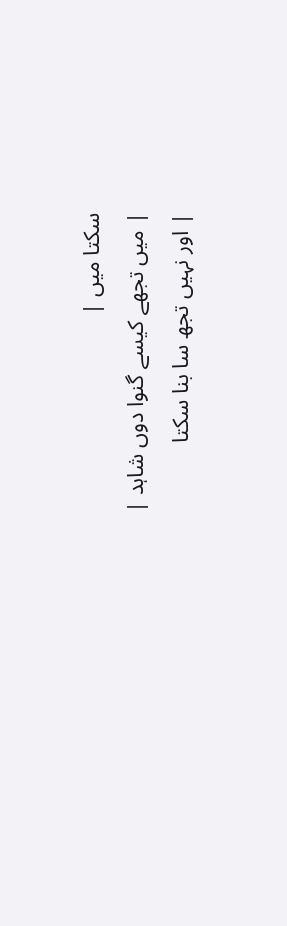سکتا میں |
| میں تجھے کیسے گنوا دوں شاہد |
| اور نہیں تجھ سا بنا سکتا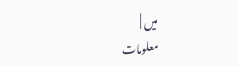میں |
معلومات